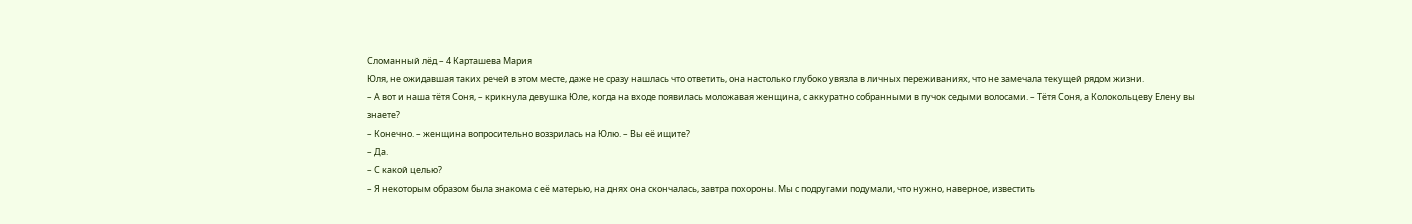Сломанный лёд – 4 Карташева Мария
Юля, не ожидавшая таких речей в этом месте, даже не сразу нашлась что ответить, она настолько глубоко увязла в личных переживаниях, что не замечала текущей рядом жизни.
– А вот и наша тётя Соня, – крикнула девушка Юле, когда на входе появилась моложавая женщина, с аккуратно собранными в пучок седыми волосами. – Тётя Соня, а Колокольцеву Елену вы знаете?
– Конечно. – женщина вопросительно воззрилась на Юлю. – Вы её ищите?
– Да.
– С какой целью?
– Я некоторым образом была знакома с её матерью, на днях она скончалась, завтра похороны. Мы с подругами подумали, что нужно, наверное, известить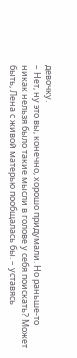девочку.
– Нет, ну это вы, конечно, хорошо придумали. Но раньше-то никак нельзя было такие мысли в голове у себя поискать? Может быть, Лена с живой матерью пообщалась бы. – уставясь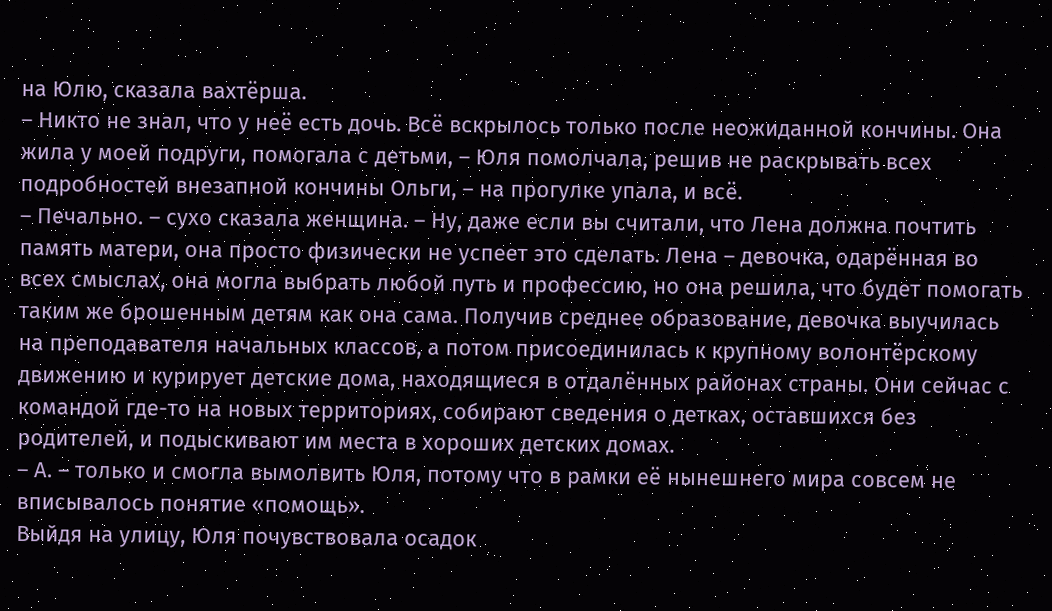на Юлю, сказала вахтёрша.
– Никто не знал, что у неё есть дочь. Всё вскрылось только после неожиданной кончины. Она жила у моей подруги, помогала с детьми, – Юля помолчала, решив не раскрывать всех подробностей внезапной кончины Ольги, – на прогулке упала, и всё.
– Печально. – сухо сказала женщина. – Ну, даже если вы считали, что Лена должна почтить память матери, она просто физически не успеет это сделать. Лена – девочка, одарённая во всех смыслах, она могла выбрать любой путь и профессию, но она решила, что будет помогать таким же брошенным детям как она сама. Получив среднее образование, девочка выучилась на преподавателя начальных классов, а потом присоединилась к крупному волонтёрскому движению и курирует детские дома, находящиеся в отдалённых районах страны. Они сейчас с командой где-то на новых территориях, собирают сведения о детках, оставшихся без родителей, и подыскивают им места в хороших детских домах.
– А. – только и смогла вымолвить Юля, потому что в рамки её нынешнего мира совсем не вписывалось понятие «помощь».
Выйдя на улицу, Юля почувствовала осадок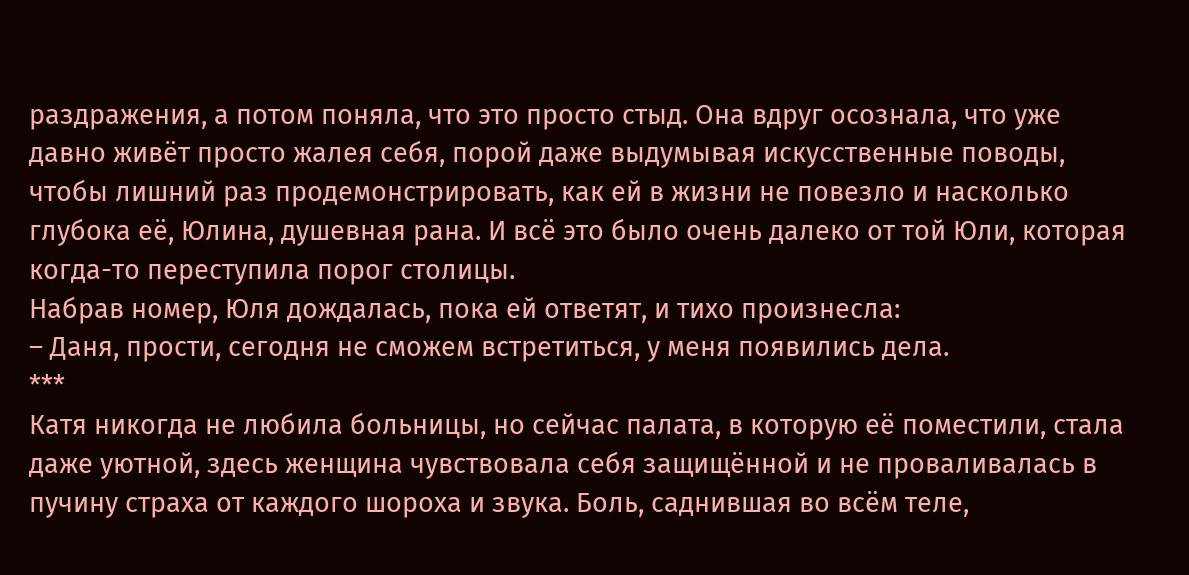раздражения, а потом поняла, что это просто стыд. Она вдруг осознала, что уже давно живёт просто жалея себя, порой даже выдумывая искусственные поводы, чтобы лишний раз продемонстрировать, как ей в жизни не повезло и насколько глубока её, Юлина, душевная рана. И всё это было очень далеко от той Юли, которая когда-то переступила порог столицы.
Набрав номер, Юля дождалась, пока ей ответят, и тихо произнесла:
– Даня, прости, сегодня не сможем встретиться, у меня появились дела.
***
Катя никогда не любила больницы, но сейчас палата, в которую её поместили, стала даже уютной, здесь женщина чувствовала себя защищённой и не проваливалась в пучину страха от каждого шороха и звука. Боль, саднившая во всём теле,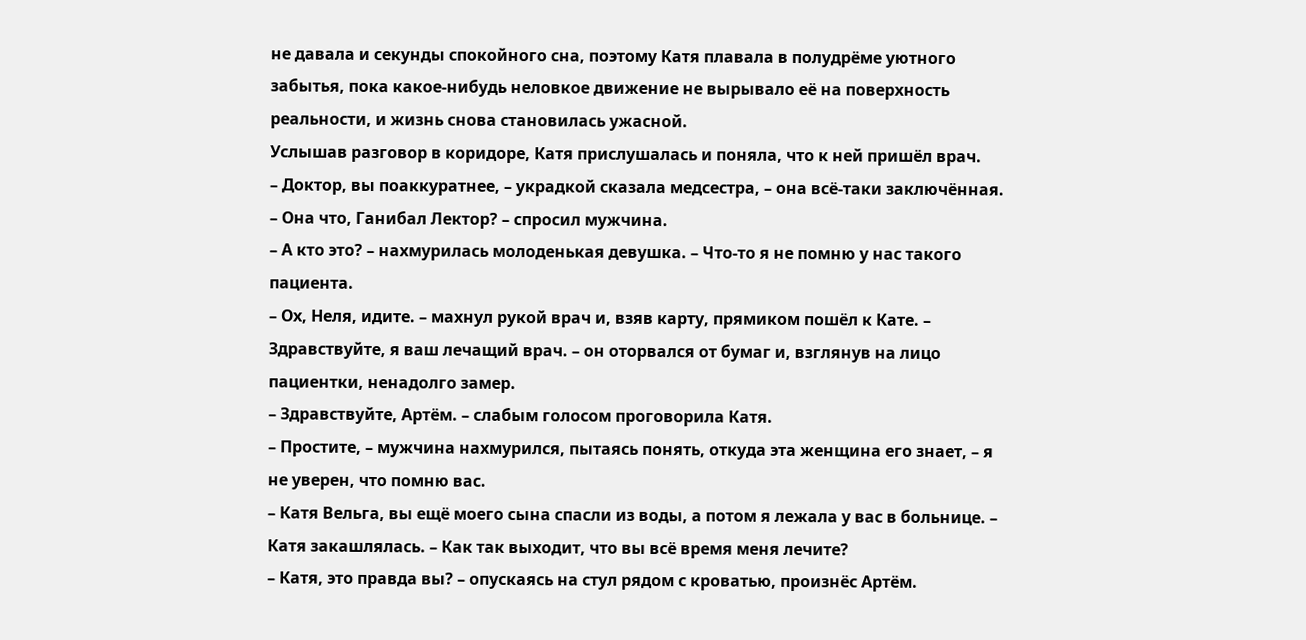не давала и секунды спокойного сна, поэтому Катя плавала в полудрёме уютного забытья, пока какое-нибудь неловкое движение не вырывало её на поверхность реальности, и жизнь снова становилась ужасной.
Услышав разговор в коридоре, Катя прислушалась и поняла, что к ней пришёл врач.
– Доктор, вы поаккуратнее, – украдкой сказала медсестра, – она всё-таки заключённая.
– Она что, Ганибал Лектор? – спросил мужчина.
– А кто это? – нахмурилась молоденькая девушка. – Что-то я не помню у нас такого пациента.
– Ох, Неля, идите. – махнул рукой врач и, взяв карту, прямиком пошёл к Кате. – Здравствуйте, я ваш лечащий врач. – он оторвался от бумаг и, взглянув на лицо пациентки, ненадолго замер.
– Здравствуйте, Артём. – слабым голосом проговорила Катя.
– Простите, – мужчина нахмурился, пытаясь понять, откуда эта женщина его знает, – я не уверен, что помню вас.
– Катя Вельга, вы ещё моего сына спасли из воды, а потом я лежала у вас в больнице. – Катя закашлялась. – Как так выходит, что вы всё время меня лечите?
– Катя, это правда вы? – опускаясь на стул рядом с кроватью, произнёс Артём.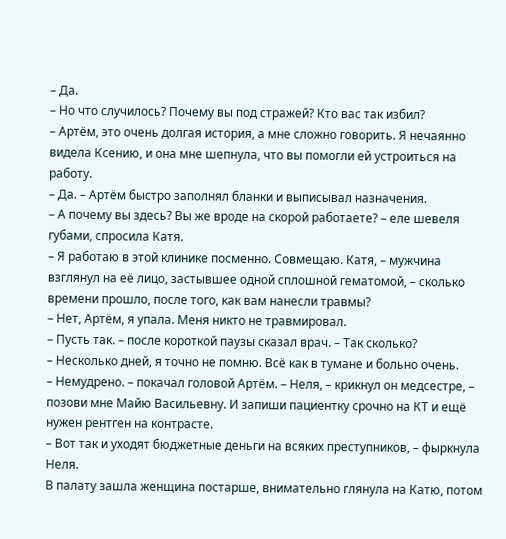– Да.
– Но что случилось? Почему вы под стражей? Кто вас так избил?
– Артём, это очень долгая история, а мне сложно говорить. Я нечаянно видела Ксению, и она мне шепнула, что вы помогли ей устроиться на работу.
– Да. – Артём быстро заполнял бланки и выписывал назначения.
– А почему вы здесь? Вы же вроде на скорой работаете? – еле шевеля губами, спросила Катя.
– Я работаю в этой клинике посменно. Совмещаю. Катя, – мужчина взглянул на её лицо, застывшее одной сплошной гематомой, – сколько времени прошло, после того, как вам нанесли травмы?
– Нет, Артём, я упала. Меня никто не травмировал.
– Пусть так. – после короткой паузы сказал врач. – Так сколько?
– Несколько дней, я точно не помню. Всё как в тумане и больно очень.
– Немудрено. – покачал головой Артём. – Неля, – крикнул он медсестре, – позови мне Майю Васильевну. И запиши пациентку срочно на КТ и ещё нужен рентген на контрасте.
– Вот так и уходят бюджетные деньги на всяких преступников, – фыркнула Неля.
В палату зашла женщина постарше, внимательно глянула на Катю, потом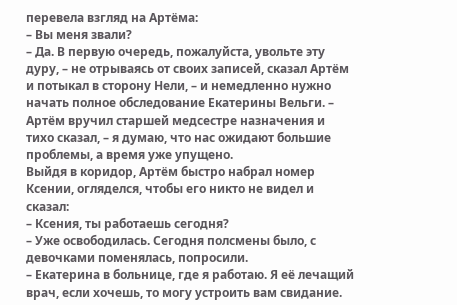перевела взгляд на Артёма:
– Вы меня звали?
– Да. В первую очередь, пожалуйста, увольте эту дуру, – не отрываясь от своих записей, сказал Артём и потыкал в сторону Нели, – и немедленно нужно начать полное обследование Екатерины Вельги. – Артём вручил старшей медсестре назначения и тихо сказал, – я думаю, что нас ожидают большие проблемы, а время уже упущено.
Выйдя в коридор, Артём быстро набрал номер Ксении, огляделся, чтобы его никто не видел и сказал:
– Ксения, ты работаешь сегодня?
– Уже освободилась. Сегодня полсмены было, с девочками поменялась, попросили.
– Екатерина в больнице, где я работаю. Я её лечащий врач, если хочешь, то могу устроить вам свидание.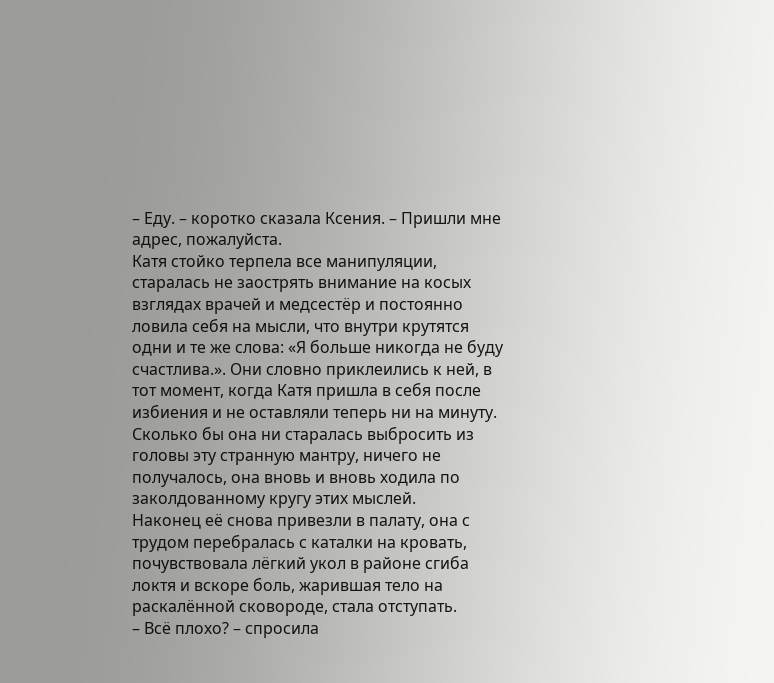– Еду. – коротко сказала Ксения. – Пришли мне адрес, пожалуйста.
Катя стойко терпела все манипуляции, старалась не заострять внимание на косых взглядах врачей и медсестёр и постоянно ловила себя на мысли, что внутри крутятся одни и те же слова: «Я больше никогда не буду счастлива.». Они словно приклеились к ней, в тот момент, когда Катя пришла в себя после избиения и не оставляли теперь ни на минуту. Сколько бы она ни старалась выбросить из головы эту странную мантру, ничего не получалось, она вновь и вновь ходила по заколдованному кругу этих мыслей.
Наконец её снова привезли в палату, она с трудом перебралась с каталки на кровать, почувствовала лёгкий укол в районе сгиба локтя и вскоре боль, жарившая тело на раскалённой сковороде, стала отступать.
– Всё плохо? – спросила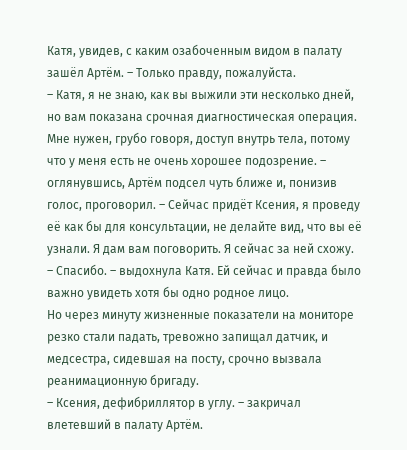Катя, увидев, с каким озабоченным видом в палату зашёл Артём. – Только правду, пожалуйста.
– Катя, я не знаю, как вы выжили эти несколько дней, но вам показана срочная диагностическая операция. Мне нужен, грубо говоря, доступ внутрь тела, потому что у меня есть не очень хорошее подозрение. – оглянувшись, Артём подсел чуть ближе и, понизив голос, проговорил. – Сейчас придёт Ксения, я проведу её как бы для консультации, не делайте вид, что вы её узнали. Я дам вам поговорить. Я сейчас за ней схожу.
– Спасибо. – выдохнула Катя. Ей сейчас и правда было важно увидеть хотя бы одно родное лицо.
Но через минуту жизненные показатели на мониторе резко стали падать, тревожно запищал датчик, и медсестра, сидевшая на посту, срочно вызвала реанимационную бригаду.
– Ксения, дефибриллятор в углу. – закричал влетевший в палату Артём.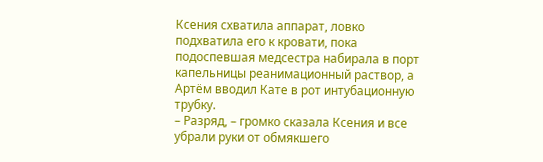Ксения схватила аппарат, ловко подхватила его к кровати, пока подоспевшая медсестра набирала в порт капельницы реанимационный раствор, а Артём вводил Кате в рот интубационную трубку.
– Разряд, – громко сказала Ксения и все убрали руки от обмякшего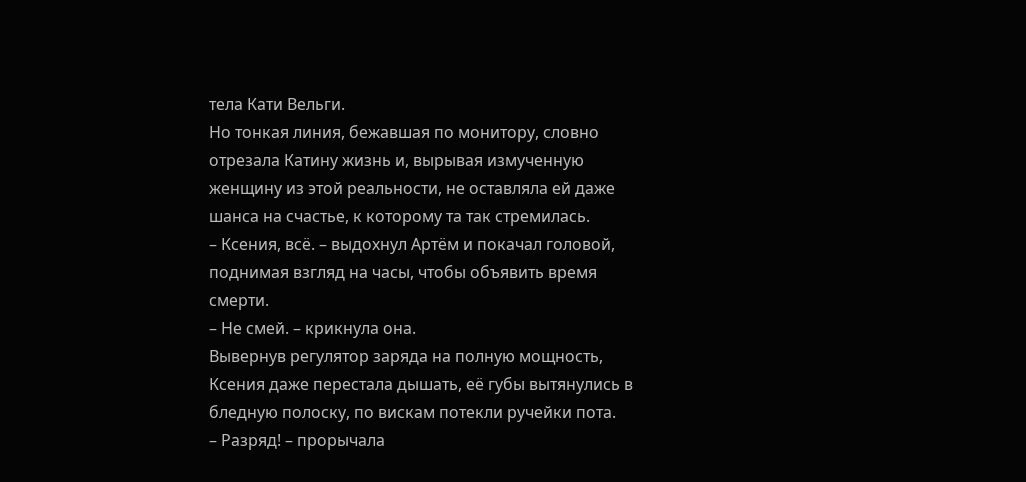тела Кати Вельги.
Но тонкая линия, бежавшая по монитору, словно отрезала Катину жизнь и, вырывая измученную женщину из этой реальности, не оставляла ей даже шанса на счастье, к которому та так стремилась.
– Ксения, всё. – выдохнул Артём и покачал головой, поднимая взгляд на часы, чтобы объявить время смерти.
– Не смей. – крикнула она.
Вывернув регулятор заряда на полную мощность, Ксения даже перестала дышать, её губы вытянулись в бледную полоску, по вискам потекли ручейки пота.
– Разряд! – прорычала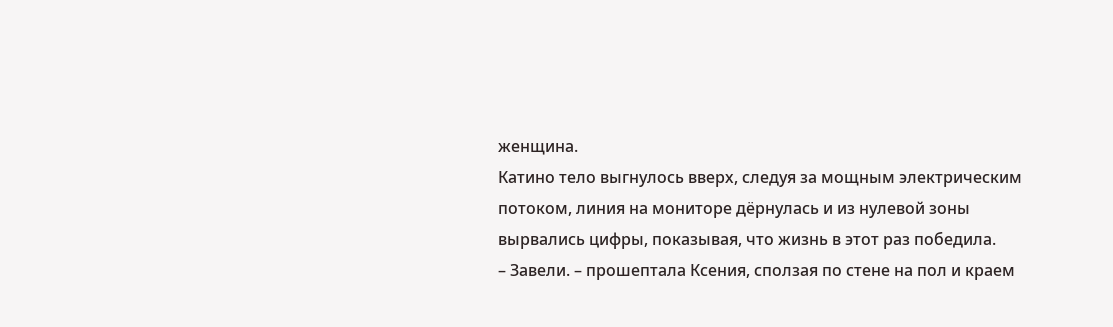женщина.
Катино тело выгнулось вверх, следуя за мощным электрическим потоком, линия на мониторе дёрнулась и из нулевой зоны вырвались цифры, показывая, что жизнь в этот раз победила.
– Завели. – прошептала Ксения, сползая по стене на пол и краем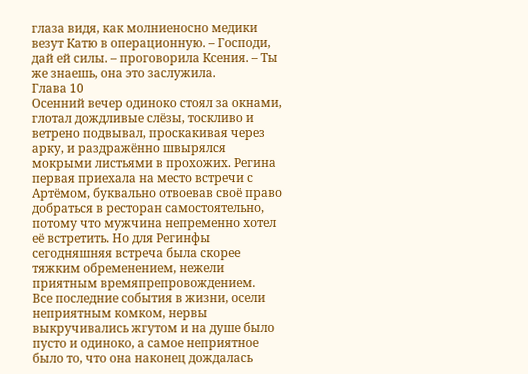глаза видя, как молниеносно медики везут Катю в операционную. – Господи, дай ей силы. – проговорила Ксения. – Ты же знаешь, она это заслужила.
Глава 10
Осенний вечер одиноко стоял за окнами, глотал дождливые слёзы, тоскливо и ветрено подвывал, проскакивая через арку, и раздражённо швырялся мокрыми листьями в прохожих. Регина первая приехала на место встречи с Артёмом, буквально отвоевав своё право добраться в ресторан самостоятельно, потому что мужчина непременно хотел её встретить. Но для Регинфы сегодняшняя встреча была скорее тяжким обременением, нежели приятным времяпрепровождением.
Все последние события в жизни, осели неприятным комком, нервы выкручивались жгутом и на душе было пусто и одиноко, а самое неприятное было то, что она наконец дождалась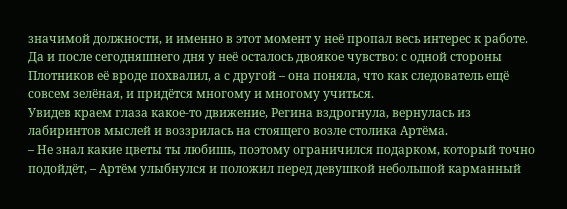значимой должности, и именно в этот момент у неё пропал весь интерес к работе. Да и после сегодняшнего дня у неё осталось двоякое чувство: с одной стороны Плотников её вроде похвалил, а с другой – она поняла, что как следователь ещё совсем зелёная, и придётся многому и многому учиться.
Увидев краем глаза какое-то движение, Регина вздрогнула, вернулась из лабиринтов мыслей и воззрилась на стоящего возле столика Артёма.
– Не знал какие цветы ты любишь, поэтому ограничился подарком, который точно подойдёт, – Артём улыбнулся и положил перед девушкой небольшой карманный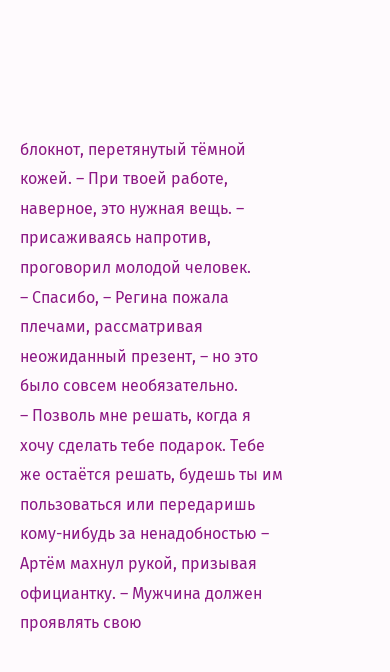блокнот, перетянутый тёмной кожей. – При твоей работе, наверное, это нужная вещь. – присаживаясь напротив, проговорил молодой человек.
– Спасибо, – Регина пожала плечами, рассматривая неожиданный презент, – но это было совсем необязательно.
– Позволь мне решать, когда я хочу сделать тебе подарок. Тебе же остаётся решать, будешь ты им пользоваться или передаришь кому-нибудь за ненадобностью – Артём махнул рукой, призывая официантку. – Мужчина должен проявлять свою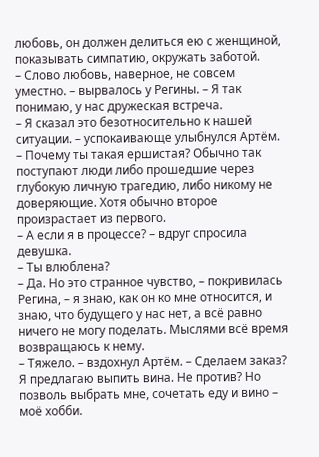любовь, он должен делиться ею с женщиной, показывать симпатию, окружать заботой.
– Слово любовь, наверное, не совсем уместно. – вырвалось у Регины. – Я так понимаю, у нас дружеская встреча.
– Я сказал это безотносительно к нашей ситуации. – успокаивающе улыбнулся Артём. – Почему ты такая ершистая? Обычно так поступают люди либо прошедшие через глубокую личную трагедию, либо никому не доверяющие. Хотя обычно второе произрастает из первого.
– А если я в процессе? – вдруг спросила девушка.
– Ты влюблена?
– Да. Но это странное чувство, – покривилась Регина, – я знаю, как он ко мне относится, и знаю, что будущего у нас нет, а всё равно ничего не могу поделать. Мыслями всё время возвращаюсь к нему.
– Тяжело. – вздохнул Артём. – Сделаем заказ? Я предлагаю выпить вина. Не против? Но позволь выбрать мне, сочетать еду и вино – моё хобби.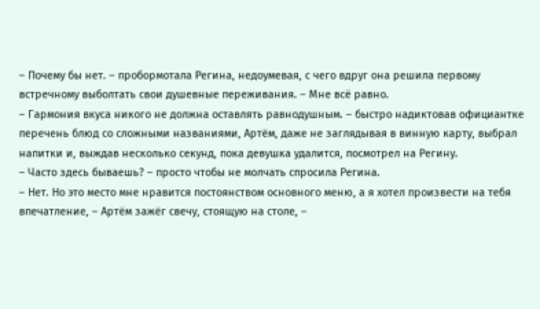– Почему бы нет. – пробормотала Регина, недоумевая, с чего вдруг она решила первому встречному выболтать свои душевные переживания. – Мне всё равно.
– Гармония вкуса никого не должна оставлять равнодушным. – быстро надиктовав официантке перечень блюд со сложными названиями, Артём, даже не заглядывая в винную карту, выбрал напитки и, выждав несколько секунд, пока девушка удалится, посмотрел на Регину.
– Часто здесь бываешь? – просто чтобы не молчать спросила Регина.
– Нет. Но это место мне нравится постоянством основного меню, а я хотел произвести на тебя впечатление, – Артём зажёг свечу, стоящую на столе, –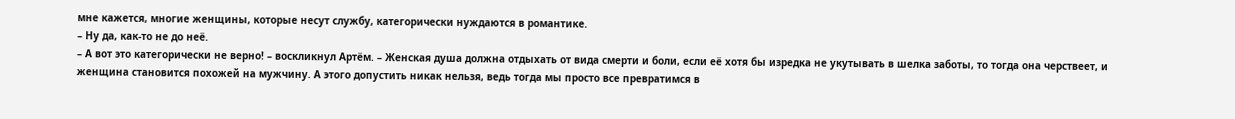мне кажется, многие женщины, которые несут службу, категорически нуждаются в романтике.
– Ну да, как-то не до неё.
– А вот это категорически не верно! – воскликнул Артём. – Женская душа должна отдыхать от вида смерти и боли, если её хотя бы изредка не укутывать в шелка заботы, то тогда она черствеет, и женщина становится похожей на мужчину. А этого допустить никак нельзя, ведь тогда мы просто все превратимся в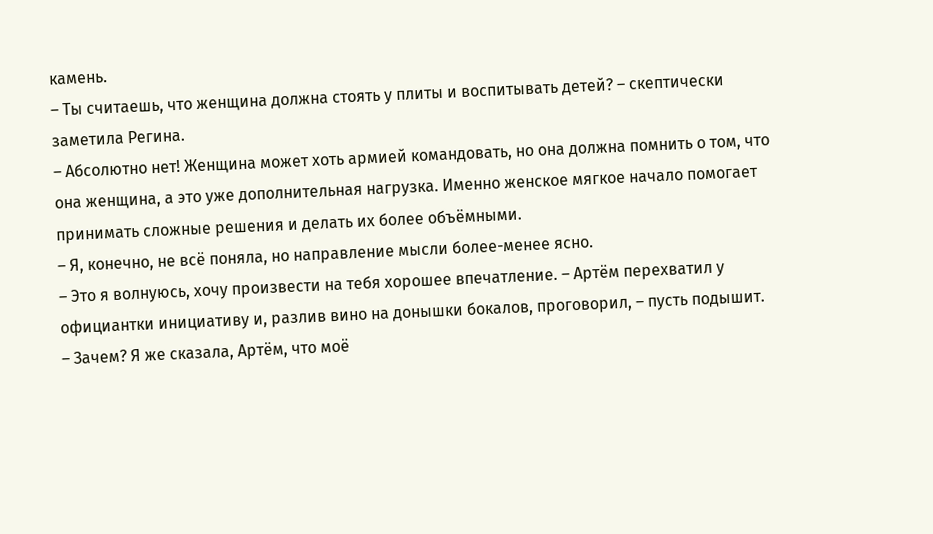камень.
– Ты считаешь, что женщина должна стоять у плиты и воспитывать детей? – скептически заметила Регина.
– Абсолютно нет! Женщина может хоть армией командовать, но она должна помнить о том, что она женщина, а это уже дополнительная нагрузка. Именно женское мягкое начало помогает принимать сложные решения и делать их более объёмными.
– Я, конечно, не всё поняла, но направление мысли более-менее ясно.
– Это я волнуюсь, хочу произвести на тебя хорошее впечатление. – Артём перехватил у официантки инициативу и, разлив вино на донышки бокалов, проговорил, – пусть подышит.
– Зачем? Я же сказала, Артём, что моё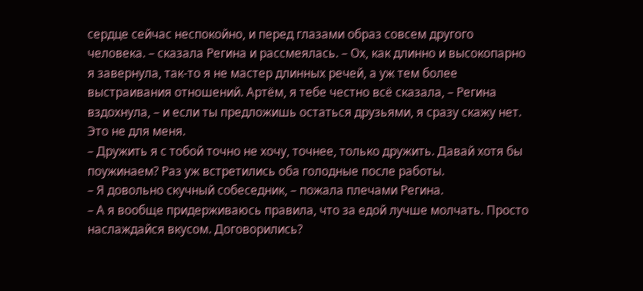сердце сейчас неспокойно, и перед глазами образ совсем другого человека. – сказала Регина и рассмеялась. – Ох, как длинно и высокопарно я завернула, так-то я не мастер длинных речей, а уж тем более выстраивания отношений. Артём, я тебе честно всё сказала, – Регина вздохнула, – и если ты предложишь остаться друзьями, я сразу скажу нет. Это не для меня.
– Дружить я с тобой точно не хочу, точнее, только дружить. Давай хотя бы поужинаем? Раз уж встретились оба голодные после работы.
– Я довольно скучный собеседник, – пожала плечами Регина.
– А я вообще придерживаюсь правила, что за едой лучше молчать. Просто наслаждайся вкусом. Договорились?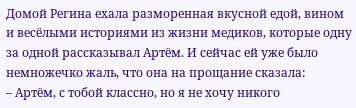Домой Регина ехала разморенная вкусной едой, вином и весёлыми историями из жизни медиков, которые одну за одной рассказывал Артём. И сейчас ей уже было немножечко жаль, что она на прощание сказала:
– Артём, с тобой классно, но я не хочу никого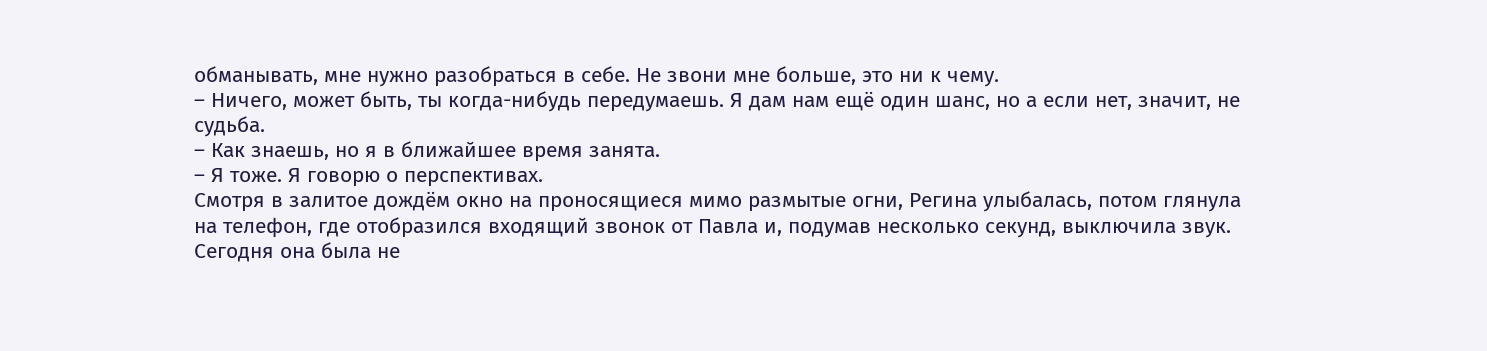обманывать, мне нужно разобраться в себе. Не звони мне больше, это ни к чему.
– Ничего, может быть, ты когда-нибудь передумаешь. Я дам нам ещё один шанс, но а если нет, значит, не судьба.
– Как знаешь, но я в ближайшее время занята.
– Я тоже. Я говорю о перспективах.
Смотря в залитое дождём окно на проносящиеся мимо размытые огни, Регина улыбалась, потом глянула на телефон, где отобразился входящий звонок от Павла и, подумав несколько секунд, выключила звук. Сегодня она была не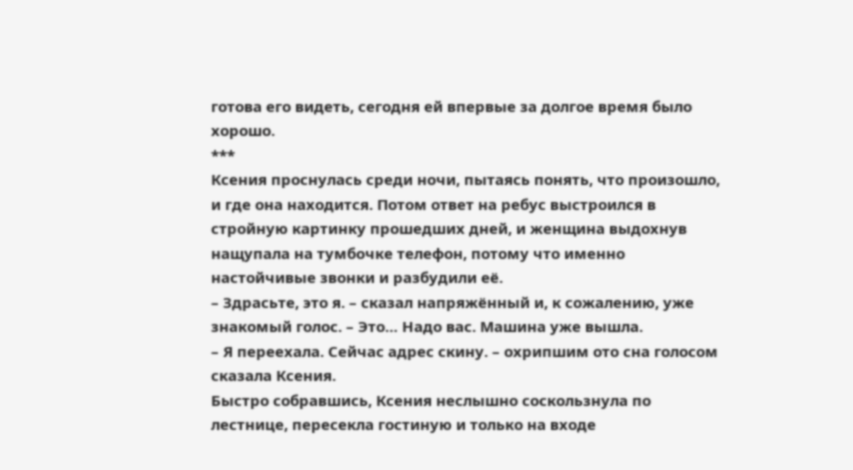готова его видеть, сегодня ей впервые за долгое время было хорошо.
***
Ксения проснулась среди ночи, пытаясь понять, что произошло, и где она находится. Потом ответ на ребус выстроился в стройную картинку прошедших дней, и женщина выдохнув нащупала на тумбочке телефон, потому что именно настойчивые звонки и разбудили её.
– Здрасьте, это я. – сказал напряжённый и, к сожалению, уже знакомый голос. – Это… Надо вас. Машина уже вышла.
– Я переехала. Сейчас адрес скину. – охрипшим ото сна голосом сказала Ксения.
Быстро собравшись, Ксения неслышно соскользнула по лестнице, пересекла гостиную и только на входе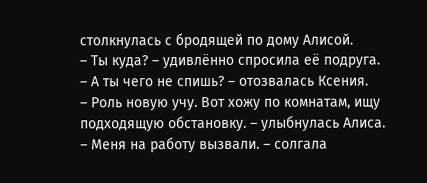столкнулась с бродящей по дому Алисой.
– Ты куда? – удивлённо спросила её подруга.
– А ты чего не спишь? – отозвалась Ксения.
– Роль новую учу. Вот хожу по комнатам, ищу подходящую обстановку. – улыбнулась Алиса.
– Меня на работу вызвали. – солгала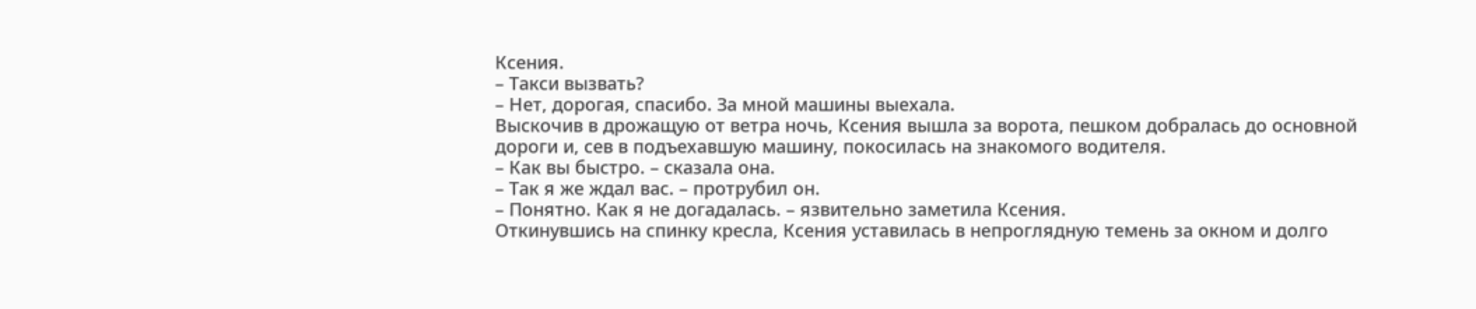Ксения.
– Такси вызвать?
– Нет, дорогая, спасибо. За мной машины выехала.
Выскочив в дрожащую от ветра ночь, Ксения вышла за ворота, пешком добралась до основной дороги и, сев в подъехавшую машину, покосилась на знакомого водителя.
– Как вы быстро. – сказала она.
– Так я же ждал вас. – протрубил он.
– Понятно. Как я не догадалась. – язвительно заметила Ксения.
Откинувшись на спинку кресла, Ксения уставилась в непроглядную темень за окном и долго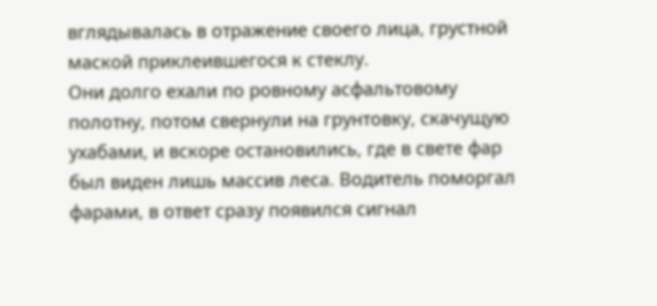вглядывалась в отражение своего лица, грустной маской приклеившегося к стеклу.
Они долго ехали по ровному асфальтовому полотну, потом свернули на грунтовку, скачущую ухабами, и вскоре остановились, где в свете фар был виден лишь массив леса. Водитель поморгал фарами, в ответ сразу появился сигнал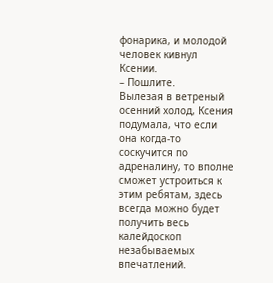фонарика, и молодой человек кивнул Ксении.
– Пошлите.
Вылезая в ветреный осенний холод, Ксения подумала, что если она когда-то соскучится по адреналину, то вполне сможет устроиться к этим ребятам, здесь всегда можно будет получить весь калейдоскоп незабываемых впечатлений.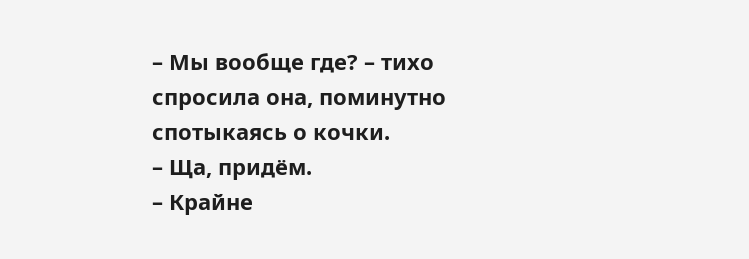– Мы вообще где? – тихо спросила она, поминутно спотыкаясь о кочки.
– Ща, придём.
– Крайне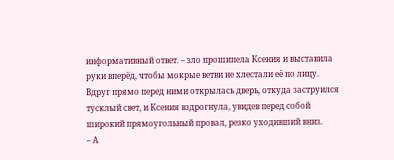информативный ответ. – зло прошипела Ксения и выставила руки вперёд, чтобы мокрые ветви не хлестали её по лицу.
Вдруг прямо перед ними открылась дверь, откуда заструился тусклый свет, и Ксения вздрогнула, увидев перед собой широкий прямоугольный провал, резко уходивший вниз.
– А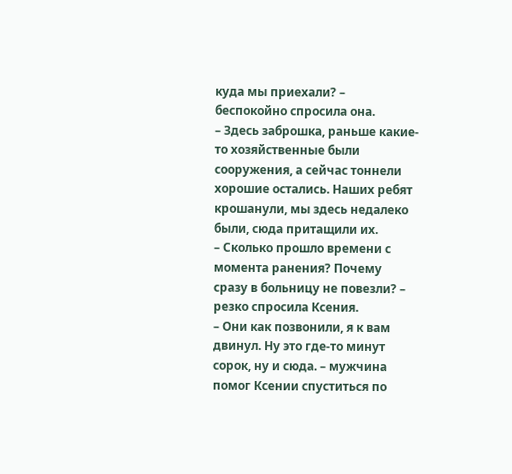куда мы приехали? – беспокойно спросила она.
– Здесь заброшка, раньше какие-то хозяйственные были сооружения, а сейчас тоннели хорошие остались. Наших ребят крошанули, мы здесь недалеко были, сюда притащили их.
– Сколько прошло времени с момента ранения? Почему сразу в больницу не повезли? – резко спросила Ксения.
– Они как позвонили, я к вам двинул. Ну это где-то минут сорок, ну и сюда. – мужчина помог Ксении спуститься по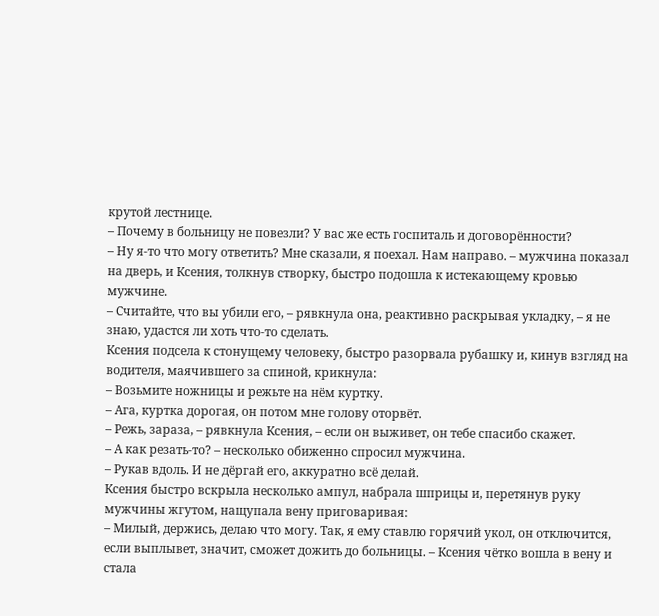крутой лестнице.
– Почему в больницу не повезли? У вас же есть госпиталь и договорённости?
– Ну я-то что могу ответить? Мне сказали, я поехал. Нам направо. – мужчина показал на дверь, и Ксения, толкнув створку, быстро подошла к истекающему кровью мужчине.
– Считайте, что вы убили его, – рявкнула она, реактивно раскрывая укладку, – я не знаю, удастся ли хоть что-то сделать.
Ксения подсела к стонущему человеку, быстро разорвала рубашку и, кинув взгляд на водителя, маячившего за спиной, крикнула:
– Возьмите ножницы и режьте на нём куртку.
– Ага, куртка дорогая, он потом мне голову оторвёт.
– Режь, зараза, – рявкнула Ксения, – если он выживет, он тебе спасибо скажет.
– А как резать-то? – несколько обиженно спросил мужчина.
– Рукав вдоль. И не дёргай его, аккуратно всё делай.
Ксения быстро вскрыла несколько ампул, набрала шприцы и, перетянув руку мужчины жгутом, нащупала вену приговаривая:
– Милый, держись, делаю что могу. Так, я ему ставлю горячий укол, он отключится, если выплывет, значит, сможет дожить до больницы. – Ксения чётко вошла в вену и стала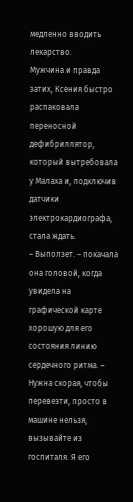медленно вводить лекарство.
Мужчина и правда затих, Ксения быстро распаковала переносной дефибриллятор, который вытребовала у Малаха и, подключив датчики электрокардиографа, стала ждать.
– Выползет. – покачала она головой, когда увидела на графической карте хорошую для его состояния линию сердечного ритма. – Нужна скорая, чтобы перевезти, просто в машине нельзя, вызывайте из госпиталя. Я его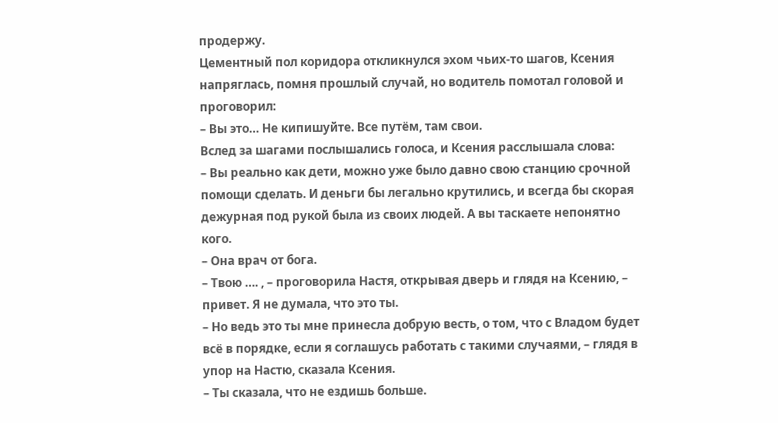продержу.
Цементный пол коридора откликнулся эхом чьих-то шагов, Ксения напряглась, помня прошлый случай, но водитель помотал головой и проговорил:
– Вы это… Не кипишуйте. Все путём, там свои.
Вслед за шагами послышались голоса, и Ксения расслышала слова:
– Вы реально как дети, можно уже было давно свою станцию срочной помощи сделать. И деньги бы легально крутились, и всегда бы скорая дежурная под рукой была из своих людей. А вы таскаете непонятно кого.
– Она врач от бога.
– Твою …. , – проговорила Настя, открывая дверь и глядя на Ксению, – привет. Я не думала, что это ты.
– Но ведь это ты мне принесла добрую весть, о том, что с Владом будет всё в порядке, если я соглашусь работать с такими случаями, – глядя в упор на Настю, сказала Ксения.
– Ты сказала, что не ездишь больше.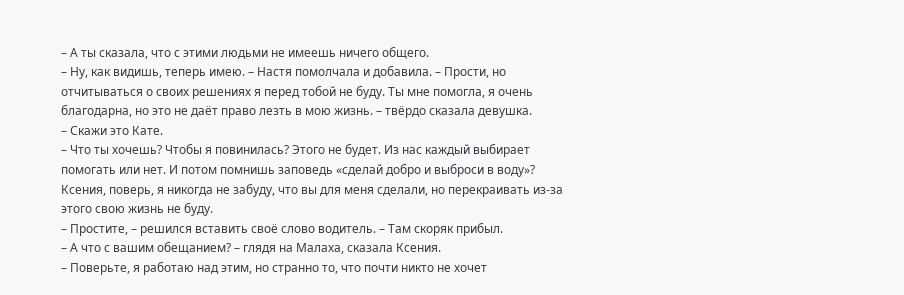– А ты сказала, что с этими людьми не имеешь ничего общего.
– Ну, как видишь, теперь имею. – Настя помолчала и добавила. – Прости, но отчитываться о своих решениях я перед тобой не буду. Ты мне помогла, я очень благодарна, но это не даёт право лезть в мою жизнь. – твёрдо сказала девушка.
– Скажи это Кате.
– Что ты хочешь? Чтобы я повинилась? Этого не будет. Из нас каждый выбирает помогать или нет. И потом помнишь заповедь «сделай добро и выброси в воду»? Ксения, поверь, я никогда не забуду, что вы для меня сделали, но перекраивать из-за этого свою жизнь не буду.
– Простите, – решился вставить своё слово водитель. – Там скоряк прибыл.
– А что с вашим обещанием? – глядя на Малаха, сказала Ксения.
– Поверьте, я работаю над этим, но странно то, что почти никто не хочет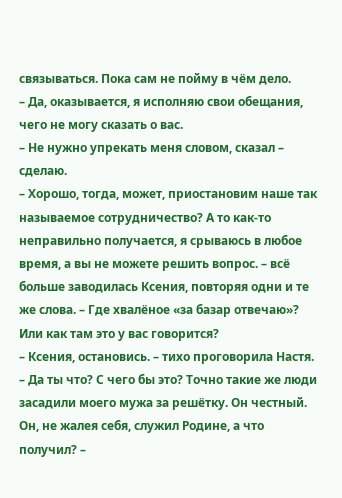связываться. Пока сам не пойму в чём дело.
– Да, оказывается, я исполняю свои обещания, чего не могу сказать о вас.
– Не нужно упрекать меня словом, сказал – сделаю.
– Хорошо, тогда, может, приостановим наше так называемое сотрудничество? А то как-то неправильно получается, я срываюсь в любое время, а вы не можете решить вопрос. – всё больше заводилась Ксения, повторяя одни и те же слова. – Где хвалёное «за базар отвечаю»? Или как там это у вас говорится?
– Ксения, остановись. – тихо проговорила Настя.
– Да ты что? С чего бы это? Точно такие же люди засадили моего мужа за решётку. Он честный. Он, не жалея себя, служил Родине, а что получил? –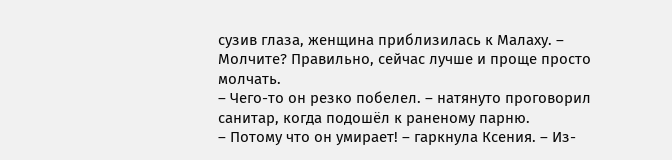сузив глаза, женщина приблизилась к Малаху. – Молчите? Правильно, сейчас лучше и проще просто молчать.
– Чего-то он резко побелел. – натянуто проговорил санитар, когда подошёл к раненому парню.
– Потому что он умирает! – гаркнула Ксения. – Из-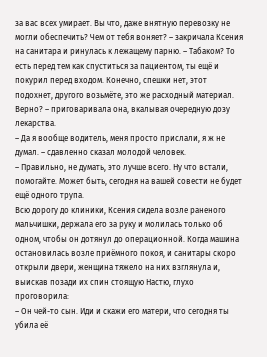за вас всех умирает. Вы что, даже внятную перевозку не могли обеспечить? Чем от тебя воняет? – закричала Ксения на санитара и ринулась к лежащему парню. – Табаком? То есть перед тем как спуститься за пациентом, ты ещё и покурил перед входом. Конечно, спешки нет, этот подохнет, другого возьмёте, это же расходный материал. Верно? – приговаривала она, вкалывая очередную дозу лекарства.
– Да я вообще водитель, меня просто прислали, я ж не думал. – сдавленно сказал молодой человек.
– Правильно, не думать, это лучше всего. Ну что встали, помогайте. Может быть, сегодня на вашей совести не будет ещё одного трупа.
Всю дорогу до клиники, Ксения сидела возле раненого мальчишки, держала его за руку и молилась только об одном, чтобы он дотянул до операционной. Когда машина остановилась возле приёмного покоя, и санитары скоро открыли двери, женщина тяжело на них взглянула и, выискав позади их спин стоящую Настю, глухо проговорила:
– Он чей-то сын. Иди и скажи его матери, что сегодня ты убила её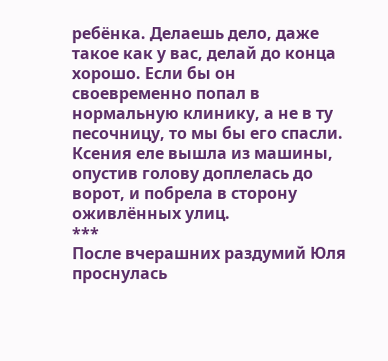ребёнка. Делаешь дело, даже такое как у вас, делай до конца хорошо. Если бы он своевременно попал в нормальную клинику, а не в ту песочницу, то мы бы его спасли.
Ксения еле вышла из машины, опустив голову доплелась до ворот, и побрела в сторону оживлённых улиц.
***
После вчерашних раздумий Юля проснулась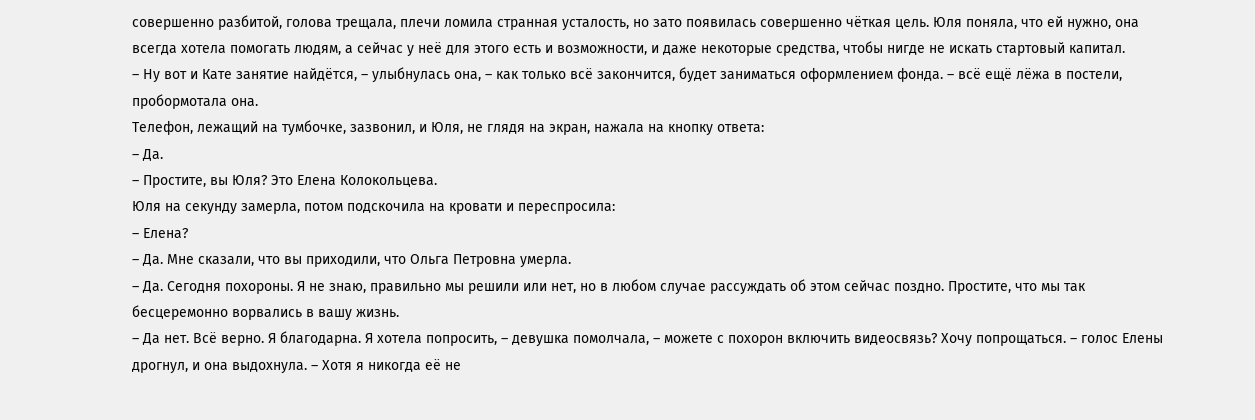совершенно разбитой, голова трещала, плечи ломила странная усталость, но зато появилась совершенно чёткая цель. Юля поняла, что ей нужно, она всегда хотела помогать людям, а сейчас у неё для этого есть и возможности, и даже некоторые средства, чтобы нигде не искать стартовый капитал.
– Ну вот и Кате занятие найдётся, – улыбнулась она, – как только всё закончится, будет заниматься оформлением фонда. – всё ещё лёжа в постели, пробормотала она.
Телефон, лежащий на тумбочке, зазвонил, и Юля, не глядя на экран, нажала на кнопку ответа:
– Да.
– Простите, вы Юля? Это Елена Колокольцева.
Юля на секунду замерла, потом подскочила на кровати и переспросила:
– Елена?
– Да. Мне сказали, что вы приходили, что Ольга Петровна умерла.
– Да. Сегодня похороны. Я не знаю, правильно мы решили или нет, но в любом случае рассуждать об этом сейчас поздно. Простите, что мы так бесцеремонно ворвались в вашу жизнь.
– Да нет. Всё верно. Я благодарна. Я хотела попросить, – девушка помолчала, – можете с похорон включить видеосвязь? Хочу попрощаться. – голос Елены дрогнул, и она выдохнула. – Хотя я никогда её не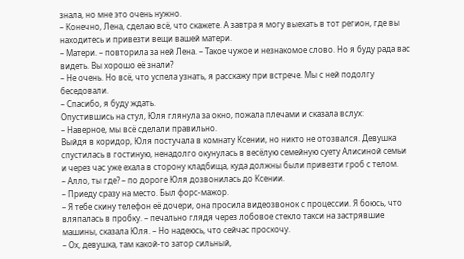знала, но мне это очень нужно.
– Конечно, Лена, сделаю всё, что скажете. А завтра я могу выехать в тот регион, где вы находитесь и привезти вещи вашей матери.
– Матери. – повторила за ней Лена. – Такое чужое и незнакомое слово. Но я буду рада вас видеть. Вы хорошо её знали?
– Не очень. Но всё, что успела узнать, я расскажу при встрече. Мы с ней подолгу беседовали.
– Спасибо, я буду ждать.
Опустившись на стул, Юля глянула за окно, пожала плечами и сказала вслух:
– Наверное, мы всё сделали правильно.
Выйдя в коридор, Юля постучала в комнату Ксении, но никто не отозвался. Девушка спустилась в гостиную, ненадолго окунулась в весёлую семейную суету Алисиной семьи и через час уже ехала в сторону кладбища, куда должны были привезти гроб с телом.
– Алло, ты где? – по дороге Юля дозвонилась до Ксении.
– Приеду сразу на место. Был форс-мажор.
– Я тебе скину телефон её дочери, она просила видеозвонок с процессии. Я боюсь, что вляпалась в пробку. – печально глядя через лобовое стекло такси на застрявшие машины, сказала Юля. – Но надеюсь, что сейчас проскочу.
– Ох, девушка, там какой-то затор сильный,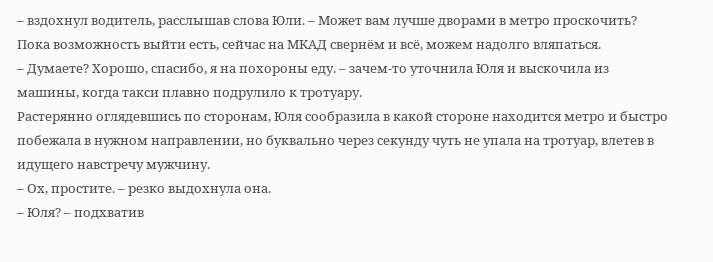– вздохнул водитель, расслышав слова Юли. – Может вам лучше дворами в метро проскочить? Пока возможность выйти есть, сейчас на МКАД свернём и всё, можем надолго вляпаться.
– Думаете? Хорошо, спасибо, я на похороны еду. – зачем-то уточнила Юля и выскочила из машины, когда такси плавно подрулило к тротуару.
Растерянно оглядевшись по сторонам, Юля сообразила в какой стороне находится метро и быстро побежала в нужном направлении, но буквально через секунду чуть не упала на тротуар, влетев в идущего навстречу мужчину.
– Ох, простите. – резко выдохнула она.
– Юля? – подхватив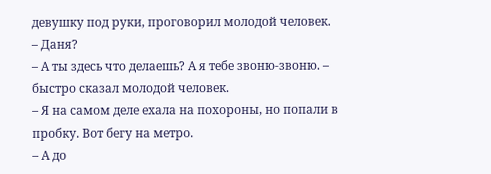девушку под руки, проговорил молодой человек.
– Даня?
– А ты здесь что делаешь? А я тебе звоню-звоню. – быстро сказал молодой человек.
– Я на самом деле ехала на похороны, но попали в пробку. Вот бегу на метро.
– А до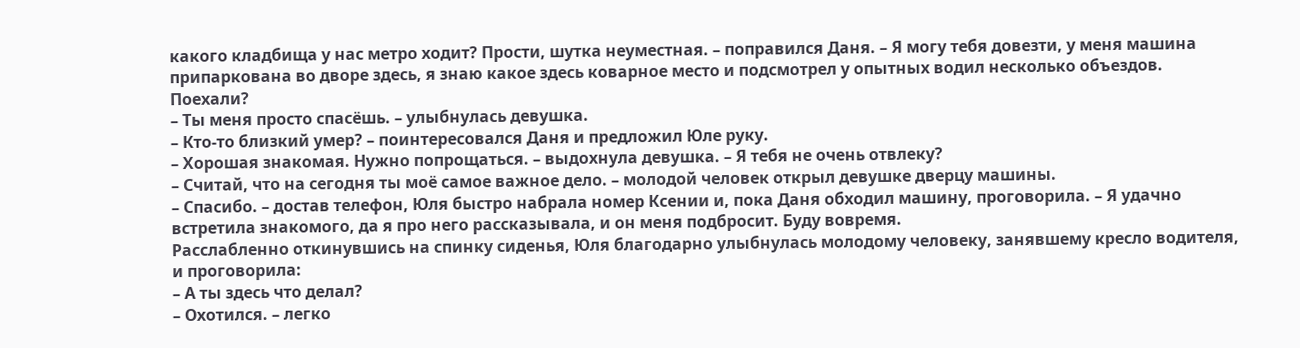какого кладбища у нас метро ходит? Прости, шутка неуместная. – поправился Даня. – Я могу тебя довезти, у меня машина припаркована во дворе здесь, я знаю какое здесь коварное место и подсмотрел у опытных водил несколько объездов. Поехали?
– Ты меня просто спасёшь. – улыбнулась девушка.
– Кто-то близкий умер? – поинтересовался Даня и предложил Юле руку.
– Хорошая знакомая. Нужно попрощаться. – выдохнула девушка. – Я тебя не очень отвлеку?
– Считай, что на сегодня ты моё самое важное дело. – молодой человек открыл девушке дверцу машины.
– Спасибо. – достав телефон, Юля быстро набрала номер Ксении и, пока Даня обходил машину, проговорила. – Я удачно встретила знакомого, да я про него рассказывала, и он меня подбросит. Буду вовремя.
Расслабленно откинувшись на спинку сиденья, Юля благодарно улыбнулась молодому человеку, занявшему кресло водителя, и проговорила:
– А ты здесь что делал?
– Охотился. – легко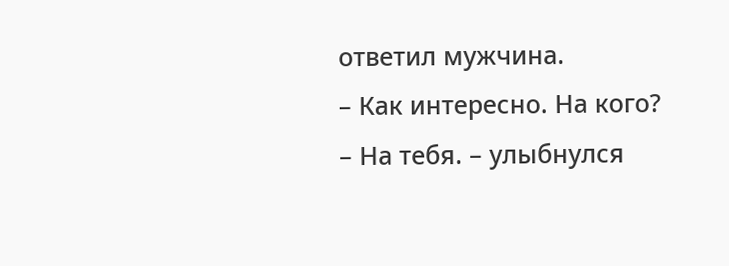ответил мужчина.
– Как интересно. На кого?
– На тебя. – улыбнулся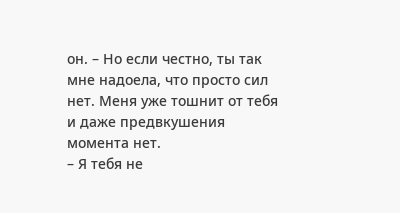он. – Но если честно, ты так мне надоела, что просто сил нет. Меня уже тошнит от тебя и даже предвкушения момента нет.
– Я тебя не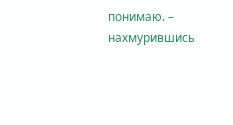понимаю. – нахмурившись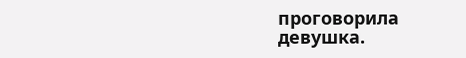проговорила девушка.